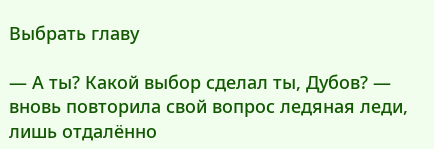Выбрать главу

— А ты? Какой выбор сделал ты, Дубов? — вновь повторила свой вопрос ледяная леди, лишь отдалённо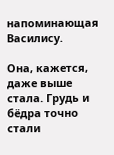напоминающая Василису.

Она, кажется, даже выше стала. Грудь и бёдра точно стали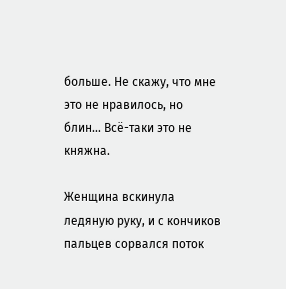больше. Не скажу, что мне это не нравилось, но блин… Всё-таки это не княжна.

Женщина вскинула ледяную руку, и с кончиков пальцев сорвался поток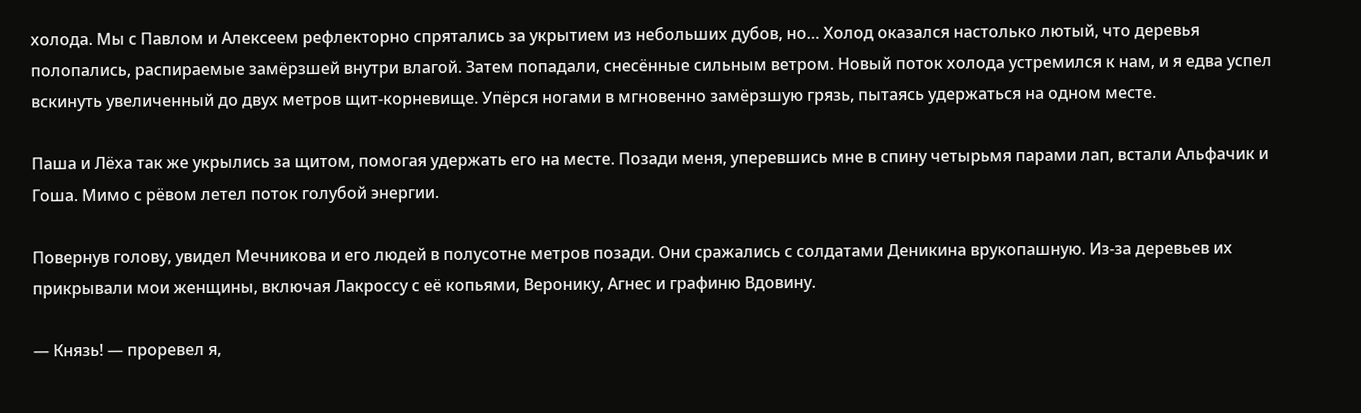холода. Мы с Павлом и Алексеем рефлекторно спрятались за укрытием из небольших дубов, но… Холод оказался настолько лютый, что деревья полопались, распираемые замёрзшей внутри влагой. Затем попадали, снесённые сильным ветром. Новый поток холода устремился к нам, и я едва успел вскинуть увеличенный до двух метров щит-корневище. Упёрся ногами в мгновенно замёрзшую грязь, пытаясь удержаться на одном месте.

Паша и Лёха так же укрылись за щитом, помогая удержать его на месте. Позади меня, уперевшись мне в спину четырьмя парами лап, встали Альфачик и Гоша. Мимо с рёвом летел поток голубой энергии.

Повернув голову, увидел Мечникова и его людей в полусотне метров позади. Они сражались с солдатами Деникина врукопашную. Из-за деревьев их прикрывали мои женщины, включая Лакроссу с её копьями, Веронику, Агнес и графиню Вдовину.

— Князь! — проревел я,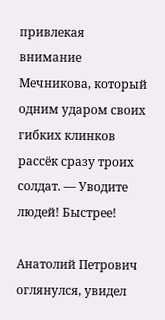привлекая внимание Мечникова, который одним ударом своих гибких клинков рассёк сразу троих солдат. — Уводите людей! Быстрее!

Анатолий Петрович оглянулся, увидел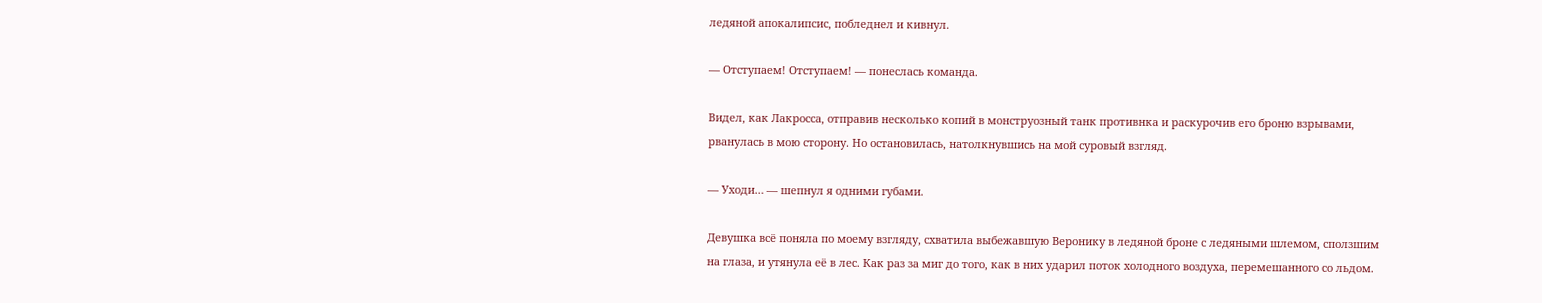ледяной апокалипсис, побледнел и кивнул.

— Отступаем! Отступаем! — понеслась команда.

Видел, как Лакросса, отправив несколько копий в монструозный танк противнка и раскурочив его броню взрывами, рванулась в мою сторону. Но остановилась, натолкнувшись на мой суровый взгляд.

— Уходи… — шепнул я одними губами.

Девушка всё поняла по моему взгляду, схватила выбежавшую Веронику в ледяной броне с ледяными шлемом, сползшим на глаза, и утянула её в лес. Как раз за миг до того, как в них ударил поток холодного воздуха, перемешанного со льдом.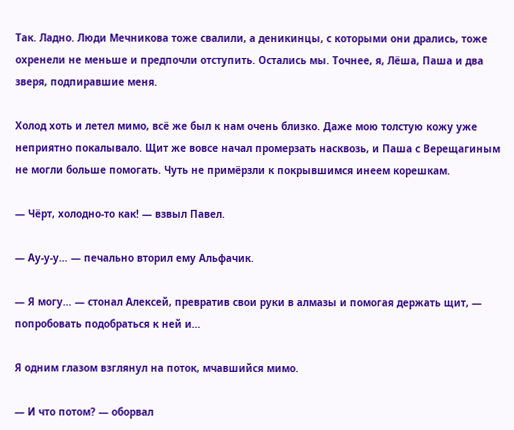Так. Ладно. Люди Мечникова тоже свалили, а деникинцы, с которыми они дрались, тоже охренели не меньше и предпочли отступить. Остались мы. Точнее, я, Лёша, Паша и два зверя, подпиравшие меня.

Холод хоть и летел мимо, всё же был к нам очень близко. Даже мою толстую кожу уже неприятно покалывало. Щит же вовсе начал промерзать насквозь, и Паша с Верещагиным не могли больше помогать. Чуть не примёрзли к покрывшимся инеем корешкам.

— Чёрт, холодно-то как! — взвыл Павел.

— Ау-у-у… — печально вторил ему Альфачик.

— Я могу… — стонал Алексей, превратив свои руки в алмазы и помогая держать щит, — попробовать подобраться к ней и…

Я одним глазом взглянул на поток, мчавшийся мимо.

— И что потом? — оборвал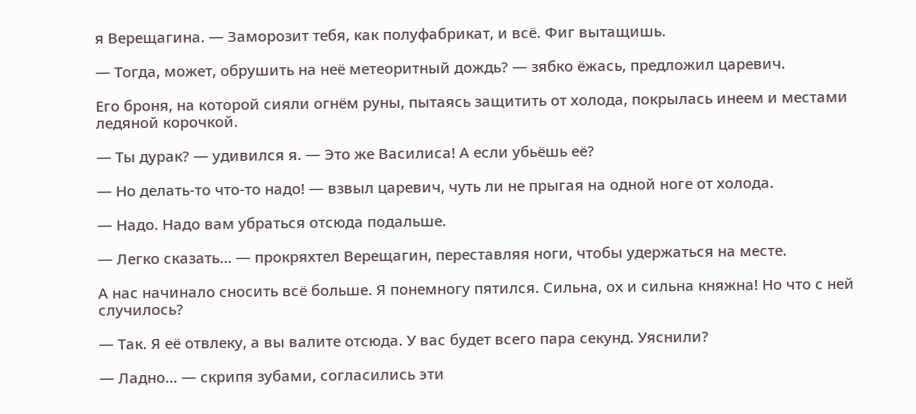я Верещагина. — Заморозит тебя, как полуфабрикат, и всё. Фиг вытащишь.

— Тогда, может, обрушить на неё метеоритный дождь? — зябко ёжась, предложил царевич.

Его броня, на которой сияли огнём руны, пытаясь защитить от холода, покрылась инеем и местами ледяной корочкой.

— Ты дурак? — удивился я. — Это же Василиса! А если убьёшь её?

— Но делать-то что-то надо! — взвыл царевич, чуть ли не прыгая на одной ноге от холода.

— Надо. Надо вам убраться отсюда подальше.

— Легко сказать… — прокряхтел Верещагин, переставляя ноги, чтобы удержаться на месте.

А нас начинало сносить всё больше. Я понемногу пятился. Сильна, ох и сильна княжна! Но что с ней случилось?

— Так. Я её отвлеку, а вы валите отсюда. У вас будет всего пара секунд. Уяснили?

— Ладно… — скрипя зубами, согласились эти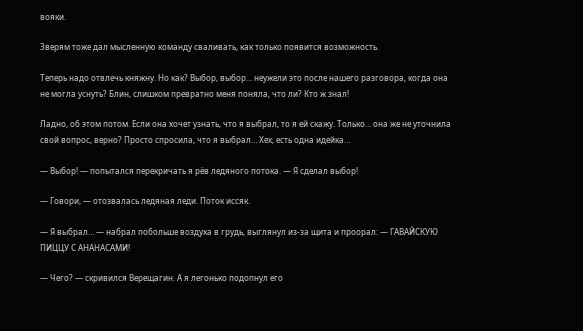вояки.

Зверям тоже дал мысленную команду сваливать, как только появится возможность.

Теперь надо отвлечь княжну. Но как? Выбор, выбор… неужели это после нашего разговора, когда она не могла уснуть? Блин, слишком превратно меня поняла, что ли? Кто ж знал!

Ладно, об этом потом. Если она хочет узнать, что я выбрал, то я ей скажу. Только… она же не уточнила свой вопрос, верно? Просто спросила, что я выбрал… Хех, есть одна идейка…

— Выбор! — попытался перекричать я рёв ледяного потока. — Я сделал выбор!

— Говори, — отозвалась ледяная леди. Поток иссяк.

— Я выбрал… — набрал побольше воздуха в грудь, выглянул из-за щита и проорал: — ГАВАЙСКУЮ ПИЦЦУ С АНАНАСАМИ!

— Чего? — скривился Верещагин. А я легонько подопнул его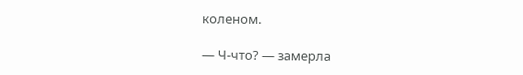коленом.

— Ч-что? — замерла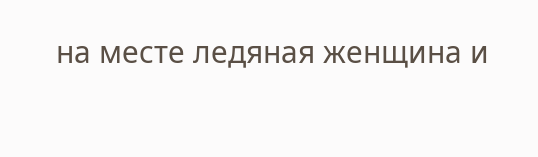на месте ледяная женщина и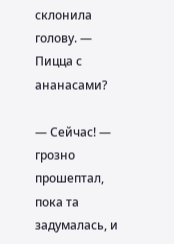склонила голову. — Пицца с ананасами?

— Сейчас! — грозно прошептал, пока та задумалась, и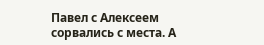Павел с Алексеем сорвались с места. А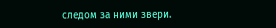следом за ними звери.